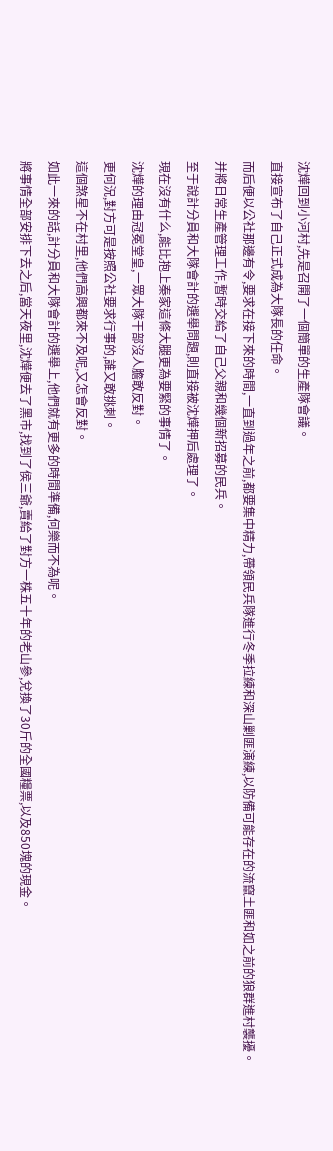沈燁回到小河村,先是召開了一個簡單的生產隊會議。
直接宣布了自己正式成為大隊長的任命。
而后便以公社那邊有令,要求在接下來的時間,一直到過年之前,都要集中精力,帶領民兵隊進行冬季拉練和深山剿匪演練,以防備可能存在的流竄土匪和如之前的狼群進村襲擾。
并將日常生產管理工作,暫時交給了自己父親和幾個新招募的民兵。
至于說計分員和大隊會計的選舉問題,則直接被沈燁押后處理了。
現在沒有什么,能比抱上秦家這條大腿更為要緊的事情了。
沈燁的理由冠冕堂皇,一眾大隊干部沒人膽敢反對。
更何況,對方可是按照公社要求行事的,誰又敢挑刺。
這個煞星不在村里,他們高興都來不及呢,又怎會反對。
如此一來的話,計分員和大隊會計的選舉上,他們就有更多的時間準備,何樂而不為呢。
將事情全部安排下去之后,當天夜里,沈燁便去了黑市,找到了侯三爺,賣給了對方一株五十年的老山參,兌換了30斤的全國糧票,以及850塊的現金。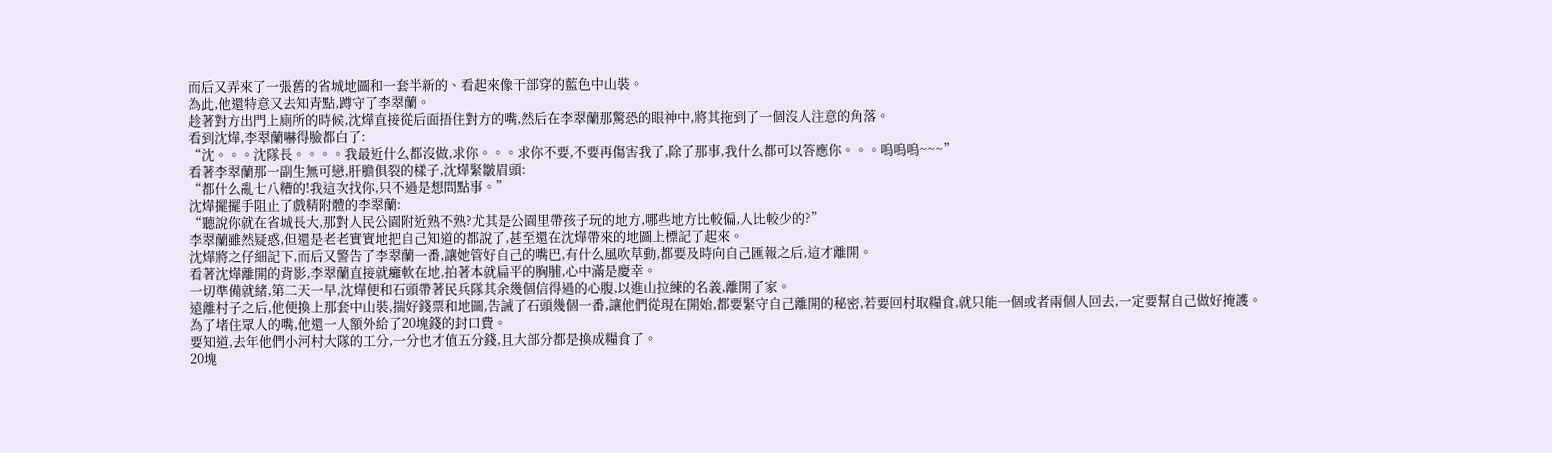而后又弄來了一張舊的省城地圖和一套半新的、看起來像干部穿的藍色中山裝。
為此,他還特意又去知青點,蹲守了李翠蘭。
趁著對方出門上廁所的時候,沈燁直接從后面捂住對方的嘴,然后在李翠蘭那驚恐的眼神中,將其拖到了一個沒人注意的角落。
看到沈燁,李翠蘭嚇得臉都白了:
“沈。。。沈隊長。。。。我最近什么都沒做,求你。。。求你不要,不要再傷害我了,除了那事,我什么都可以答應你。。。嗚嗚嗚~~~”
看著李翠蘭那一副生無可戀,肝膽俱裂的樣子,沈燁緊皺眉頭:
“都什么亂七八糟的!我這次找你,只不過是想問點事。”
沈燁擺擺手阻止了戲精附體的李翠蘭:
“聽說你就在省城長大,那對人民公園附近熟不熟?尤其是公園里帶孩子玩的地方,哪些地方比較偏,人比較少的?”
李翠蘭雖然疑惑,但還是老老實實地把自己知道的都說了,甚至還在沈燁帶來的地圖上標記了起來。
沈燁將之仔細記下,而后又警告了李翠蘭一番,讓她管好自己的嘴巴,有什么風吹草動,都要及時向自己匯報之后,這才離開。
看著沈燁離開的背影,李翠蘭直接就癱軟在地,拍著本就扁平的胸脯,心中滿是慶幸。
一切準備就緒,第二天一早,沈燁便和石頭帶著民兵隊其余幾個信得過的心腹,以進山拉練的名義,離開了家。
遠離村子之后,他便換上那套中山裝,揣好錢票和地圖,告誡了石頭幾個一番,讓他們從現在開始,都要緊守自己離開的秘密,若要回村取糧食,就只能一個或者兩個人回去,一定要幫自己做好掩護。
為了堵住眾人的嘴,他還一人額外給了20塊錢的封口費。
要知道,去年他們小河村大隊的工分,一分也才值五分錢,且大部分都是換成糧食了。
20塊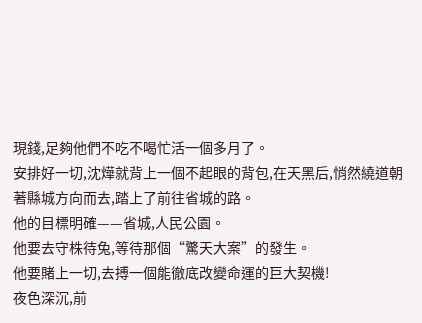現錢,足夠他們不吃不喝忙活一個多月了。
安排好一切,沈燁就背上一個不起眼的背包,在天黑后,悄然繞道朝著縣城方向而去,踏上了前往省城的路。
他的目標明確——省城,人民公園。
他要去守株待兔,等待那個“驚天大案”的發生。
他要賭上一切,去搏一個能徹底改變命運的巨大契機!
夜色深沉,前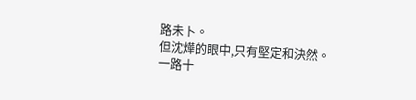路未卜。
但沈燁的眼中,只有堅定和決然。
一路十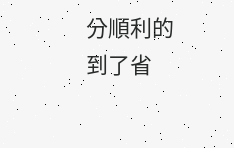分順利的到了省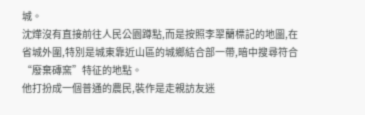城。
沈燁沒有直接前往人民公園蹲點,而是按照李翠蘭標記的地圖,在省城外圍,特別是城東靠近山區的城鄉結合部一帶,暗中搜尋符合“廢棄磚窯”特征的地點。
他打扮成一個普通的農民,裝作是走親訪友迷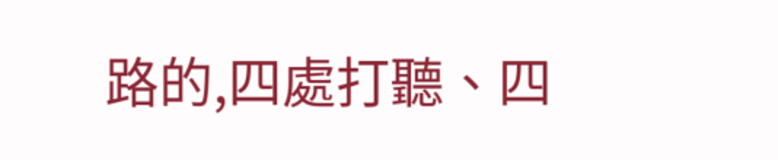路的,四處打聽、四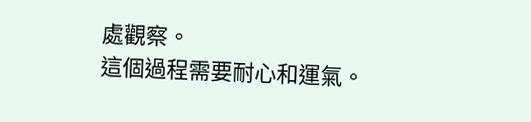處觀察。
這個過程需要耐心和運氣。